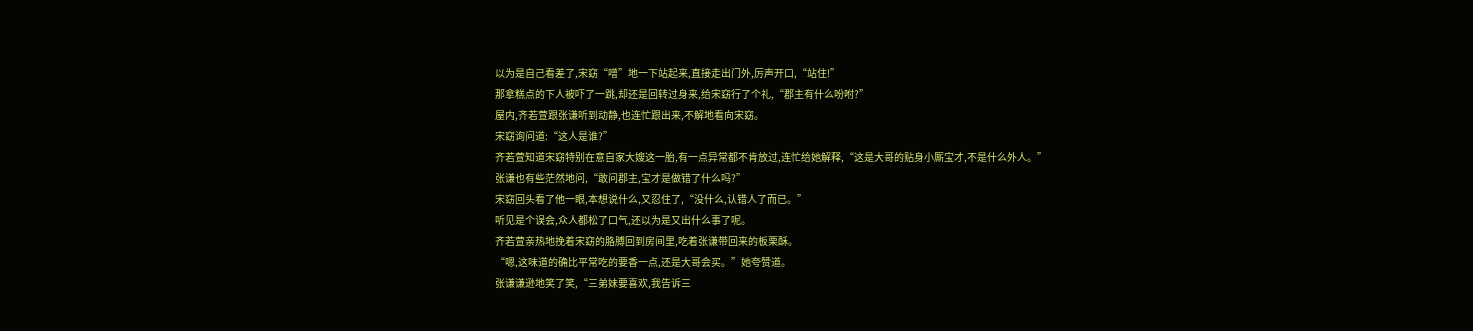以为是自己看差了,宋窈“噌”地一下站起来,直接走出门外,厉声开口,“站住!”
那拿糕点的下人被吓了一跳,却还是回转过身来,给宋窈行了个礼,“郡主有什么吩咐?”
屋内,齐若萱跟张谦听到动静,也连忙跟出来,不解地看向宋窈。
宋窈询问道:“这人是谁?”
齐若萱知道宋窈特别在意自家大嫂这一胎,有一点异常都不肯放过,连忙给她解释,“这是大哥的贴身小厮宝才,不是什么外人。”
张谦也有些茫然地问,“敢问郡主,宝才是做错了什么吗?”
宋窈回头看了他一眼,本想说什么,又忍住了,“没什么,认错人了而已。”
听见是个误会,众人都松了口气,还以为是又出什么事了呢。
齐若萱亲热地挽着宋窈的胳膊回到房间里,吃着张谦带回来的板栗酥。
“嗯,这味道的确比平常吃的要香一点,还是大哥会买。”她夸赞道。
张谦谦逊地笑了笑,“三弟妹要喜欢,我告诉三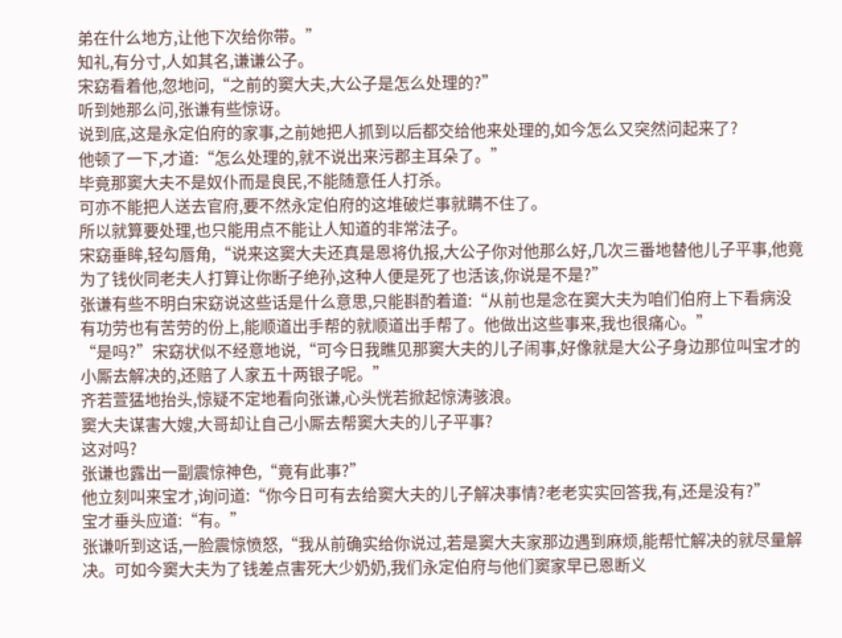弟在什么地方,让他下次给你带。”
知礼,有分寸,人如其名,谦谦公子。
宋窈看着他,忽地问,“之前的窦大夫,大公子是怎么处理的?”
听到她那么问,张谦有些惊讶。
说到底,这是永定伯府的家事,之前她把人抓到以后都交给他来处理的,如今怎么又突然问起来了?
他顿了一下,才道:“怎么处理的,就不说出来污郡主耳朵了。”
毕竟那窦大夫不是奴仆而是良民,不能随意任人打杀。
可亦不能把人送去官府,要不然永定伯府的这堆破烂事就瞒不住了。
所以就算要处理,也只能用点不能让人知道的非常法子。
宋窈垂眸,轻勾唇角,“说来这窦大夫还真是恩将仇报,大公子你对他那么好,几次三番地替他儿子平事,他竟为了钱伙同老夫人打算让你断子绝孙,这种人便是死了也活该,你说是不是?”
张谦有些不明白宋窈说这些话是什么意思,只能斟酌着道:“从前也是念在窦大夫为咱们伯府上下看病没有功劳也有苦劳的份上,能顺道出手帮的就顺道出手帮了。他做出这些事来,我也很痛心。”
“是吗?”宋窈状似不经意地说,“可今日我瞧见那窦大夫的儿子闹事,好像就是大公子身边那位叫宝才的小厮去解决的,还赔了人家五十两银子呢。”
齐若萱猛地抬头,惊疑不定地看向张谦,心头恍若掀起惊涛骇浪。
窦大夫谋害大嫂,大哥却让自己小厮去帮窦大夫的儿子平事?
这对吗?
张谦也露出一副震惊神色,“竟有此事?”
他立刻叫来宝才,询问道:“你今日可有去给窦大夫的儿子解决事情?老老实实回答我,有,还是没有?”
宝才垂头应道:“有。”
张谦听到这话,一脸震惊愤怒,“我从前确实给你说过,若是窦大夫家那边遇到麻烦,能帮忙解决的就尽量解决。可如今窦大夫为了钱差点害死大少奶奶,我们永定伯府与他们窦家早已恩断义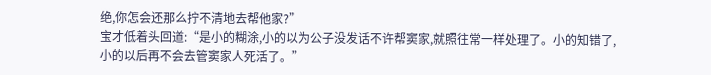绝,你怎会还那么拧不清地去帮他家?”
宝才低着头回道:“是小的糊涂,小的以为公子没发话不许帮窦家,就照往常一样处理了。小的知错了,小的以后再不会去管窦家人死活了。”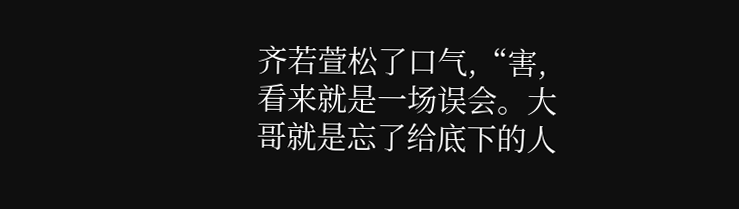齐若萱松了口气,“害,看来就是一场误会。大哥就是忘了给底下的人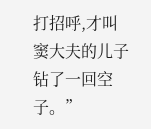打招呼,才叫窦大夫的儿子钻了一回空子。”